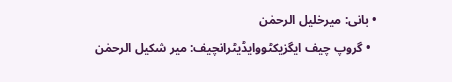• بانی: میرخلیل الرحمٰن
  • گروپ چیف ایگزیکٹووایڈیٹرانچیف: میر شکیل الرحمٰن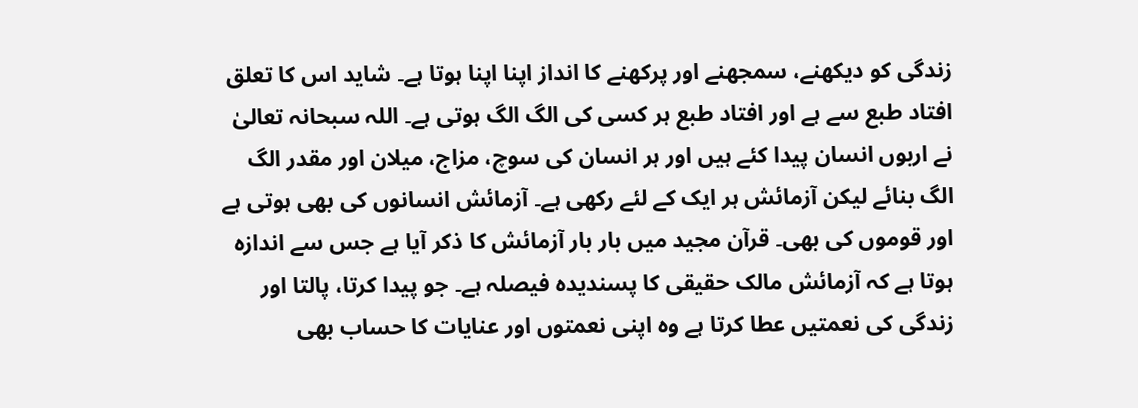زندگی کو دیکھنے، سمجھنے اور پرکھنے کا انداز اپنا اپنا ہوتا ہے۔ شاید اس کا تعلق افتاد طبع سے ہے اور افتاد طبع ہر کسی کی الگ الگ ہوتی ہے۔ اللہ سبحانہ تعالیٰ نے اربوں انسان پیدا کئے ہیں اور ہر انسان کی سوچ، مزاج، میلان اور مقدر الگ الگ بنائے لیکن آزمائش ہر ایک کے لئے رکھی ہے۔ آزمائش انسانوں کی بھی ہوتی ہے اور قوموں کی بھی۔ قرآن مجید میں بار بار آزمائش کا ذکر آیا ہے جس سے اندازہ ہوتا ہے کہ آزمائش مالک حقیقی کا پسندیدہ فیصلہ ہے۔ جو پیدا کرتا، پالتا اور زندگی کی نعمتیں عطا کرتا ہے وہ اپنی نعمتوں اور عنایات کا حساب بھی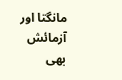مانگتا اور آزمائش بھی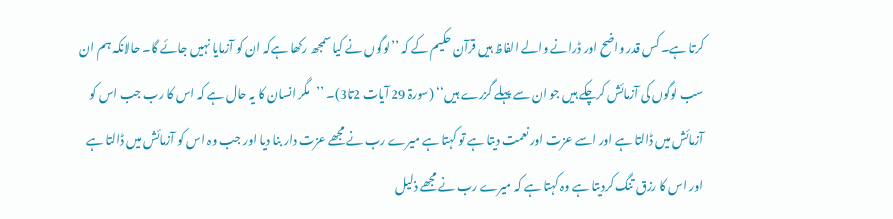کرتا ہے۔ کس قدر واضح اور ڈرانے والے الفاظ ہیں قرآن حکیم کے کہ ’’لوگوں نے کیا سمجھ رکھا ہےکہ ان کو آزمایا نہیں جائے گا۔ حالانکہ ہم ان سب لوگوں کی آزمائش کرچکے ہیں جو ان سے پہلے گزرے ہیں‘‘ (سورۃ 29 آیات 2تا3)۔ ’’مگر انسان کا یہ حال ہے کہ اس کا رب جب اس کو آزمائش میں ڈالتا ہے اور اسے عزت اور نعمت دیتا ہے تو کہتا ہے میرے رب نے مجھے عزت دار بنا دیا اور جب وہ اس کو آزمائش میں ڈالتا ہے اور اس کا رزق تنگ کردیتا ہے وہ کہتا ہے کہ میرے رب نے مجھے ذلیل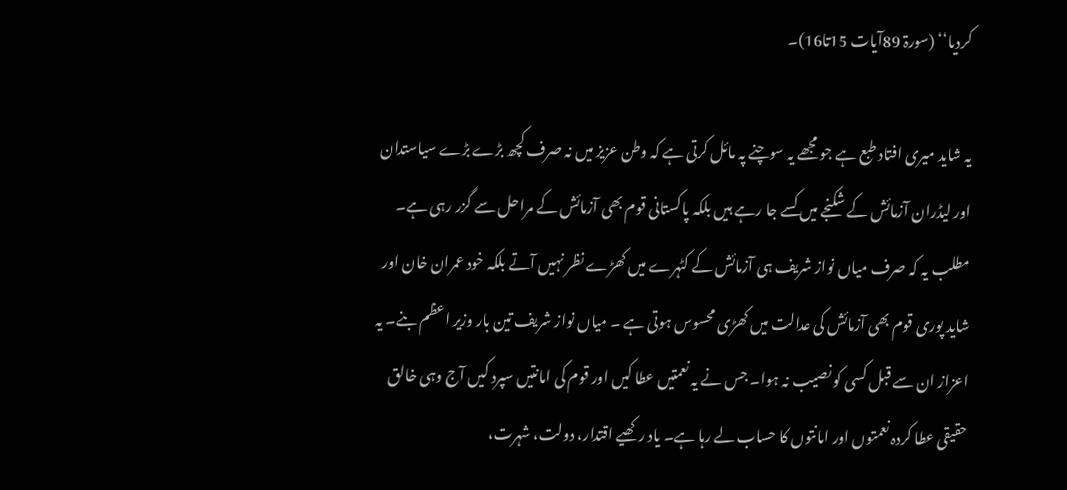کردیا‘‘ (سورۃ 89آیات 15تا16)۔

یہ شاید میری افتاد طبع ہے جو مجھے یہ سوچنے پہ مائل کرتی ہے کہ وطن عزیز میں نہ صرف کچھ بڑے بڑے سیاستدان اور لیڈران آزمائش کے شکنجے میں کسے جا رہے ہیں بلکہ پاکستانی قوم بھی آزمائش کے مراحل سے گزر رہی ہے۔ مطلب یہ کہ صرف میاں نواز شریف ہی آزمائش کے کٹہرے میں کھڑے نظر نہیں آتے بلکہ خود عمران خان اور شاید پوری قوم بھی آزمائش کی عدالت میں کھڑی محسوس ہوتی ہے ۔ میاں نواز شریف تین بار وزیر اعظم بنے۔ یہ اعزاز ان سے قبل کسی کو نصیب نہ ہوا۔ جس نے یہ نعمتیں عطا کیں اور قوم کی امانتیں سپرد کیں آج وہی خالق حقیقی عطا کردہ نعمتوں اور امانتوں کا حساب لے رہا ہے۔ یاد رکھیے اقتدار، دولت، شہرت،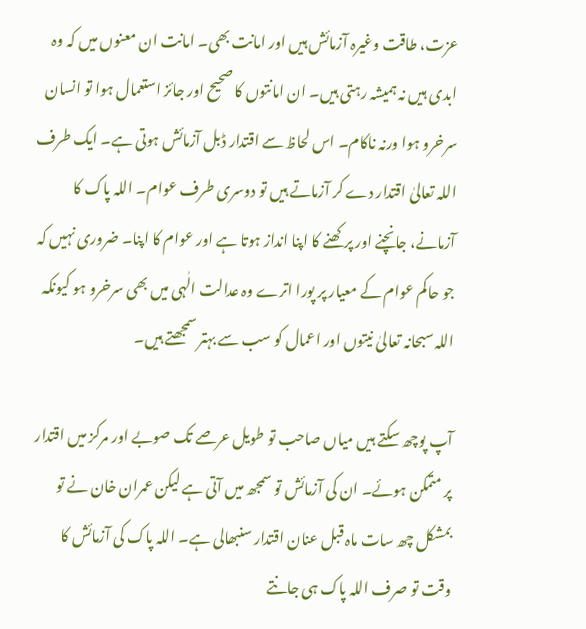عزت، طاقت وغیرہ آزمائش ہیں اور امانت بھی۔ امانت ان معنوں میں کہ وہ ابدی ہیں نہ ہمیشہ رہتی ہیں۔ ان امانتوں کا صحیح اور جائز استعمال ہوا تو انسان سرخرو ہوا ورنہ ناکام۔ اس لحاظ سے اقتدار ڈبل آزمائش ہوتی ہے۔ ایک طرف اللہ تعالیٰ اقتدار دے کر آزماتے ہیں تو دوسری طرف عوام۔ اللہ پاک کا آزمانے، جانچنے اور پرکھنے کا اپنا انداز ہوتا ہے اور عوام کا اپنا۔ ضروری نہیں کہ جو حاکم عوام کے معیار پر پورا اترے وہ عدالت الٰہی میں بھی سرخرو ہو کیونکہ اللہ سبحانہ تعالیٰ نیتوں اور اعمال کو سب سے بہتر سمجھتے ہیں۔

آپ پوچھ سکتے ہیں میاں صاحب تو طویل عرصے تک صوبے اور مرکز میں اقتدار پر متمکن ہوئے۔ ان کی آزمائش تو سمجھ میں آتی ہے لیکن عمران خان نے تو بمشکل چھ سات ماہ قبل عنان اقتدار سنبھالی ہے۔ اللہ پاک کی آزمائش کا وقت تو صرف اللہ پاک ہی جانتے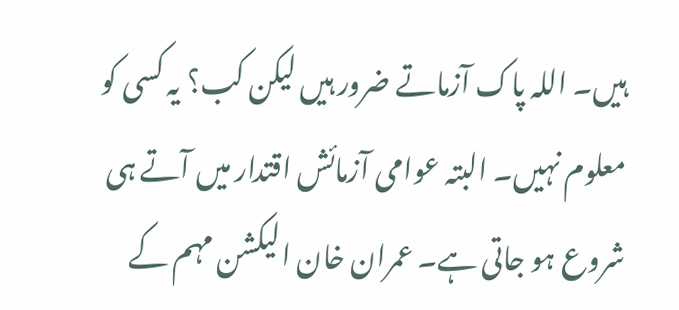ہیں۔ اللہ پاک آزماتے ضرور ہیں لیکن کب؟ یہ کسی کو معلوم نہیں۔ البتہ عوامی آزمائش اقتدار میں آتے ہی شروع ہو جاتی ہے۔ عمران خان الیکشن مہم کے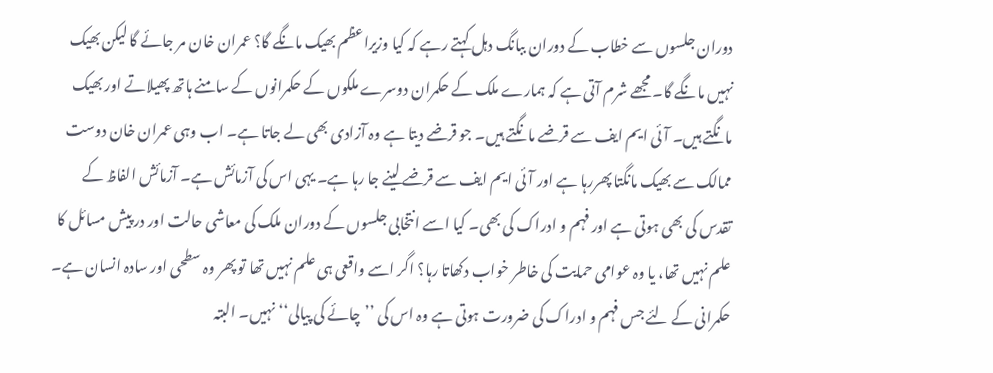دوران جلسوں سے خطاب کے دوران ببانگ دہل کہتے رہے کہ کیا وزیراعظم بھیک مانگے گا؟ عمران خان مر جائے گا لیکن بھیک نہیں مانگے گا۔ مجھے شرم آتی ہے کہ ہمارے ملک کے حکمران دوسرے ملکوں کے حکمرانوں کے سامنے ہاتھ پھیلاتے اور بھیک مانگتے ہیں۔ آئی ایم ایف سے قرضے مانگتے ہیں۔ جو قرضے دیتا ہے وہ آزادی بھی لے جاتا ہے۔ اب وہی عمران خان دوست ممالک سے بھیک مانگتا پھررہا ہے اور آئی ایم ایف سے قرضے لینے جا رہا ہے۔ یہی اس کی آزمائش ہے۔ آزمائش الفاظ کے تقدس کی بھی ہوتی ہے اور فہم و ادراک کی بھی۔ کیا اسے انتخابی جلسوں کے دوران ملک کی معاشی حالت اور در پیش مسائل کا علم نہیں تھا، یا وہ عوامی حمایت کی خاطر خواب دکھاتا رہا؟ اگر اسے واقعی ہی علم نہیں تھا تو پھر وہ سطحی اور سادہ انسان ہے۔ حکمرانی کے لئے جس فہم و ادراک کی ضرورت ہوتی ہے وہ اس کی ’’چائے کی پیالی‘‘ نہیں۔ البتہ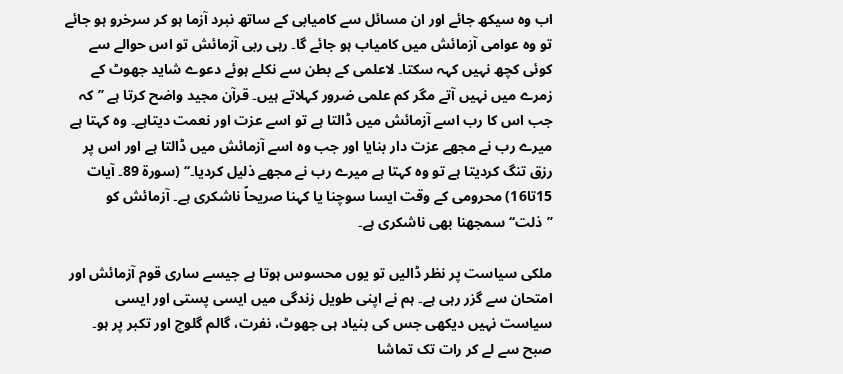اب وہ سیکھ جائے اور ان مسائل سے کامیابی کے ساتھ نبرد آزما ہو کر سرخرو ہو جائے تو وہ عوامی آزمائش میں کامیاب ہو جائے گا۔ رہی ربی آزمائش تو اس حوالے سے کوئی کچھ نہیں کہہ سکتا۔ لاعلمی کے بطن سے نکلے ہوئے دعوے شاید جھوٹ کے زمرے میں نہیں آتے مگر کم علمی ضرور کہلاتے ہیں۔ قرآن مجید واضح کرتا ہے ’’کہ جب اس کا رب اسے آزمائش میں ڈالتا ہے تو اسے عزت اور نعمت دیتاہے۔ وہ کہتا ہے میرے رب نے مجھے عزت دار بنایا اور جب وہ اسے آزمائش میں ڈالتا ہے اور اس پر رزق تنگ کردیتا ہے تو وہ کہتا ہے میرے رب نے مجھے ذلیل کردیا۔‘‘ (سورۃ 89۔ آیات 15تا16) محرومی کے وقت ایسا سوچنا یا کہنا صریحاً ناشکری ہے۔ آزمائش کو ’’ذلت‘‘ سمجھنا بھی ناشکری ہے۔

ملکی سیاست پر نظر ڈالیں تو یوں محسوس ہوتا ہے جیسے ساری قوم آزمائش اور امتحان سے گزر رہی ہے۔ ہم نے اپنی طویل زندگی میں ایسی پستی اور ایسی سیاست نہیں دیکھی جس کی بنیاد ہی جھوٹ، نفرت، گالم گلوچ اور تکبر پر ہو۔ صبح سے لے کر رات تک تماشا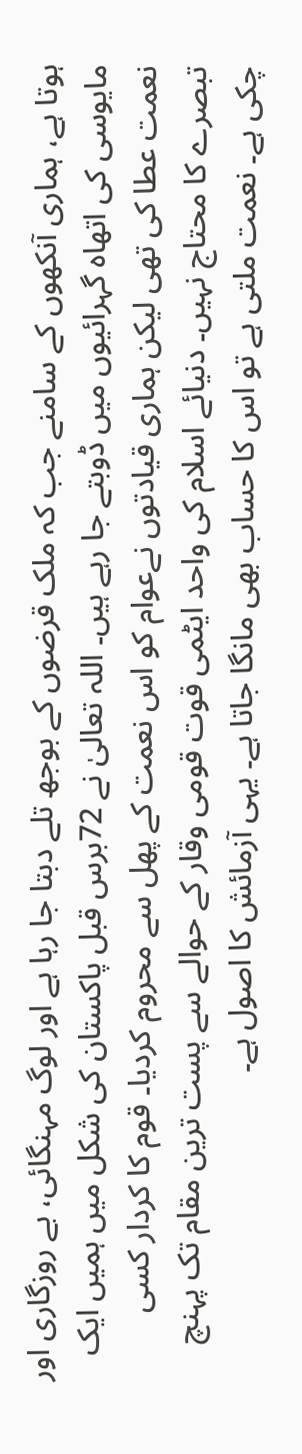ہوتا ہے، ہماری آنکھوں کے سامنے جب کہ ملک قرضوں کے بوجھ تلے دبتا جا رہا ہے اور لوگ مہنگائی، بے روزگاری اور مایوسی کی اتھاہ گہرائیوں میں ڈوبتے جا رہے ہیں۔ اللہ تعالیٰ نے 72برس قبل پاکستان کی شکل میں ہمیں ایک نعمت عطا کی تھی لیکن ہماری قیادتوں نےعوام کو اس نعمت کے پھل سے محروم کردیا۔ قوم کا کردار کسی تبصرے کا محتاج نہیں۔ دنیائے اسلام کی واحد ایٹمی قوت قومی وقار کے حوالے سے پست ترین مقام تک پہنچ چکی ہے۔ نعمت ملتی ہے تو اس کا حساب بھی مانگا جاتا ہے۔ یہی آزمائش کا اصول ہے۔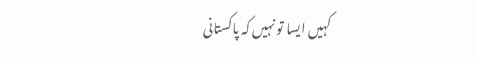کہیں ایسا تو نہیں کہ پاکستانی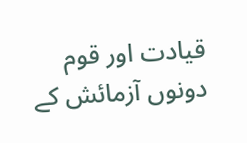قیادت اور قوم دونوں آزمائش کے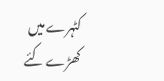کٹہرے میں کھڑے کئے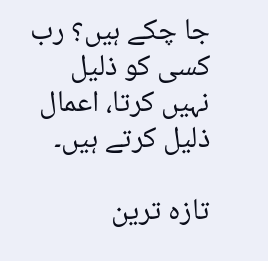جا چکے ہیں؟ رب کسی کو ذلیل نہیں کرتا، اعمال ذلیل کرتے ہیں۔

تازہ ترین